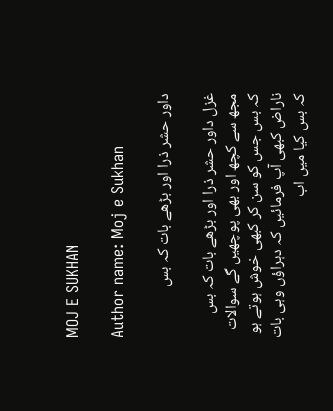MOJ E SUKHAN

Author name: Moj e Sukhan

داور حشر ذرا اور بڑھے بات کہ بس

غزل داور حشر ذرا اور بڑھے بات کہ بس مجھ سے کچھ اور بھی پوچھیں گے سوالات کہ بس جس کو سن کر کبھی خوش ہوتے ہو ناراض کبھی آپ فرمائیں کہ دہراؤں وہی بات کہ بس کیا میں اب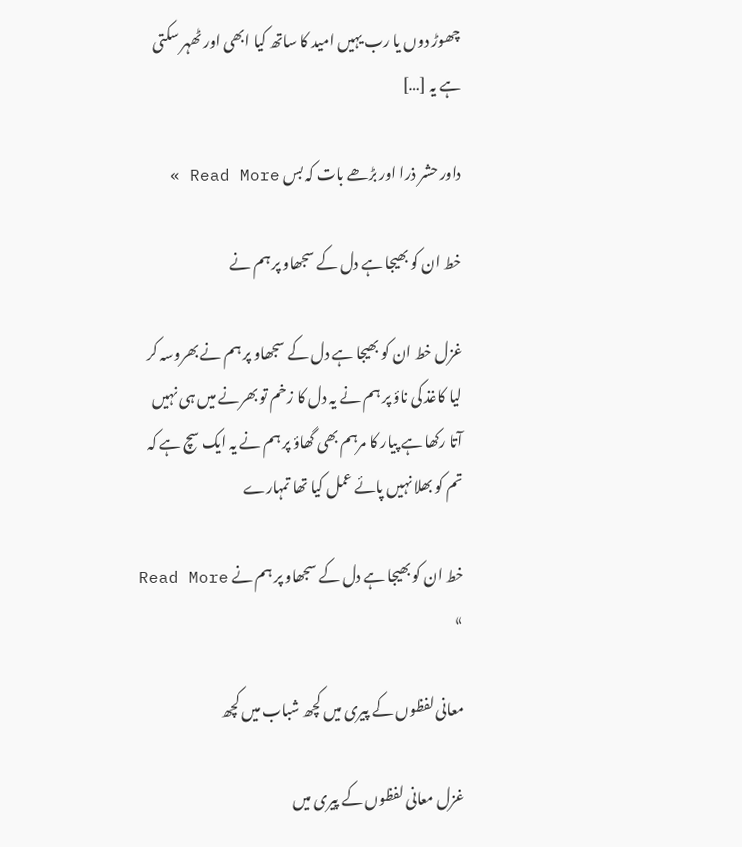چھوڑ دوں یا رب یہیں امید کا ساتھ کیا ابھی اور ٹھہر سکتی ہے یہ […]

داور حشر ذرا اور بڑھے بات کہ بس Read More »

خط ان کو بھیجا ہے دل کے سجھاو پر ہم نے

غزل خط ان کو بھیجا ہے دل کے سجھاو پر ہم نے بھروسہ کر لیا کاغذ کی ناؤ پر ہم نے یہ دل کا زخم تو بھرنے میں ہی نہیں آتا رکھا ہے پیار کا مرہم بھی گھاؤ پر ہم نے یہ ایک سچ ہے کہ تم کو بھلا نہیں پائے عمل کیا تھا تمہارے

خط ان کو بھیجا ہے دل کے سجھاو پر ہم نے Read More »

معانی لفظوں کے پیری میں کچھ شباب میں کچھ

غزل معانی لفظوں کے پیری میں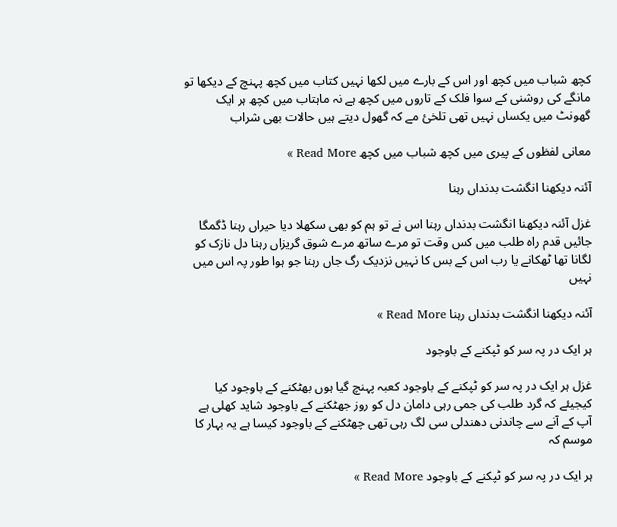کچھ شباب میں کچھ اور اس کے بارے میں لکھا نہیں کتاب میں کچھ پہنچ کے دیکھا تو مانگے کی روشنی کے سوا فلک کے تاروں میں کچھ ہے نہ ماہتاب میں کچھ ہر ایک گھونٹ میں یکساں نہیں تھی تلخیٔ مے کہ گھول دیتے ہیں حالات بھی شراب

معانی لفظوں کے پیری میں کچھ شباب میں کچھ Read More »

آئنہ دیکھنا انگشت بدنداں رہنا

غزل آئنہ دیکھنا انگشت بدنداں رہنا اس نے تو ہم کو بھی سکھلا دیا حیراں رہنا ڈگمگا جائیں قدم راہ طلب میں کس وقت تو مرے ساتھ مرے شوق گریزاں رہنا دل نازک کو لگانا تھا ٹھکانے یا رب اس کے بس کا نہیں نزدیک رگ جاں رہنا جو ہوا طور پہ اس میں نہیں

آئنہ دیکھنا انگشت بدنداں رہنا Read More »

ہر ایک در پہ سر کو ٹپکنے کے باوجود

غزل ہر ایک در پہ سر کو ٹپکنے کے باوجود کعبہ پہنچ گیا ہوں بھٹکنے کے باوجود کیا کیجیئے کہ گرد طلب کی جمی رہی دامان دل کو روز جھٹکنے کے باوجود شاید کھلی ہے آپ کے آنے سے چاندنی دھندلی سی لگ رہی تھی چھٹکنے کے باوجود کیسا ہے یہ بہار کا موسم کہ

ہر ایک در پہ سر کو ٹپکنے کے باوجود Read More »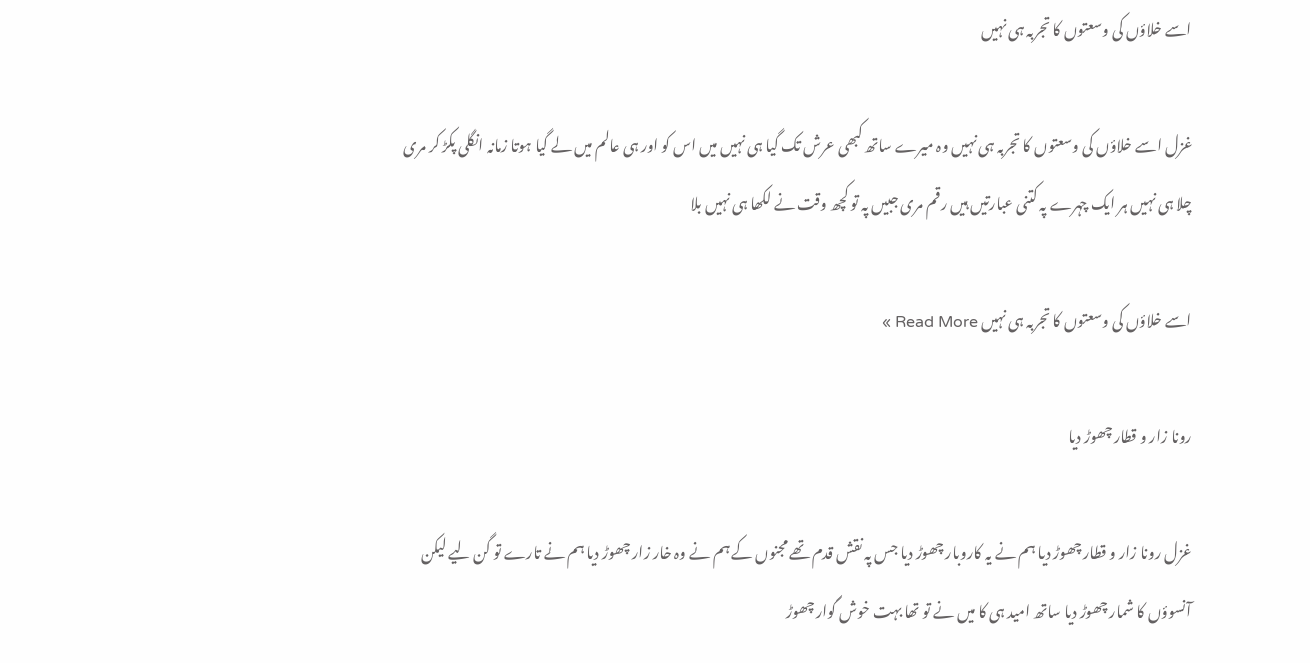اسے خلاؤں کی وسعتوں کا تجربہ ہی نہیں

غزل اسے خلاؤں کی وسعتوں کا تجربہ ہی نہیں وہ میرے ساتھ کبھی عرش تک گیا ہی نہیں میں اس کو اور ہی عالم میں لے گیا ہوتا زمانہ انگلی پکڑ کر مری چلا ہی نہیں ہر ایک چہرے پہ کتنی عبارتیں ہیں رقم مری جبیں پہ تو کچھ وقت نے لکھا ہی نہیں بلا

اسے خلاؤں کی وسعتوں کا تجربہ ہی نہیں Read More »

رونا زار و قطار چھوڑ دیا

غزل رونا زار و قطار چھوڑ دیا ہم نے یہ کاروبار چھوڑ دیا جس پہ نقش قدم تھے مجنوں کے ہم نے وہ خار زار چھوڑ دیا ہم نے تارے تو گن لیے لیکن آنسوؤں کا شمار چھوڑ دیا ساتھ امید ہی کا میں نے تو تھا بہت خوش گوار چھوڑ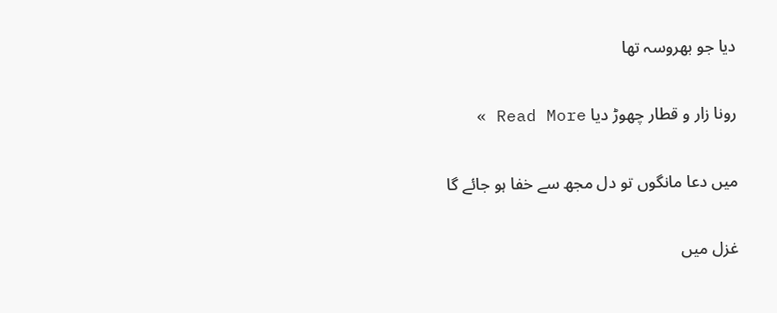دیا جو بھروسہ تھا

رونا زار و قطار چھوڑ دیا Read More »

میں دعا مانگوں تو دل مجھ سے خفا ہو جائے گا

غزل میں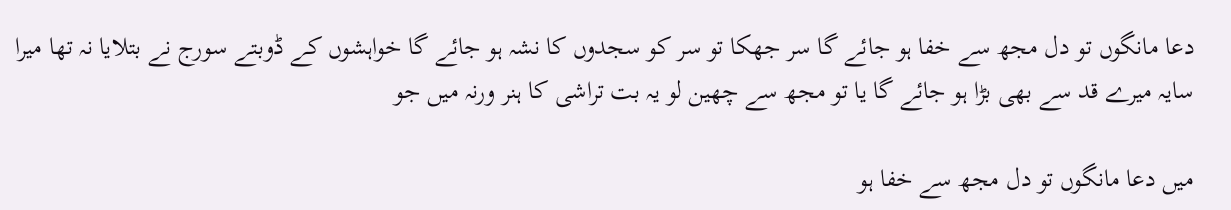دعا مانگوں تو دل مجھ سے خفا ہو جائے گا سر جھکا تو سر کو سجدوں کا نشہ ہو جائے گا خواہشوں کے ڈوبتے سورج نے بتلایا نہ تھا میرا سایہ میرے قد سے بھی بڑا ہو جائے گا یا تو مجھ سے چھین لو یہ بت تراشی کا ہنر ورنہ میں جو

میں دعا مانگوں تو دل مجھ سے خفا ہو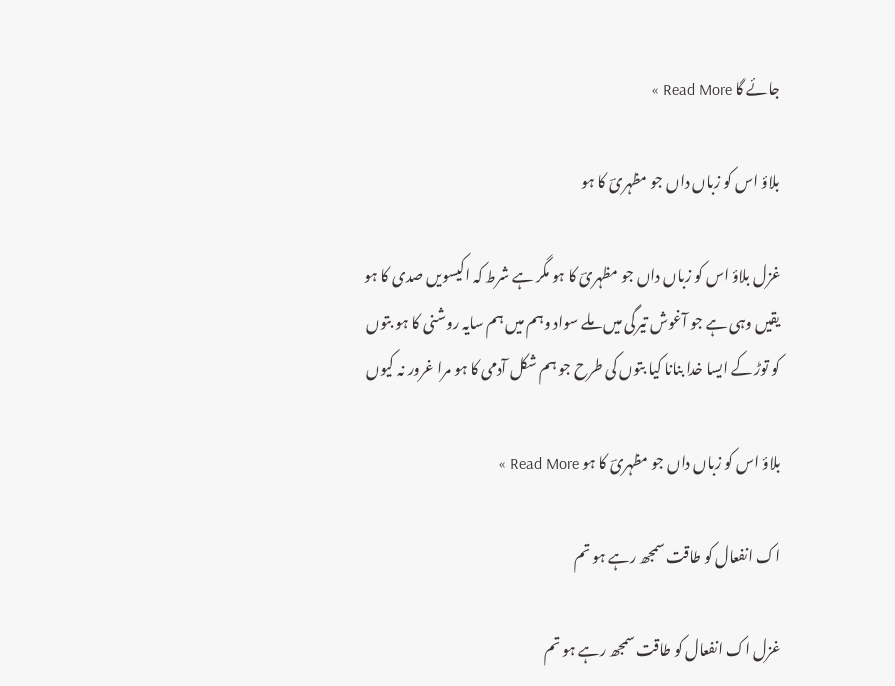جائے گا Read More »

بلاؤ اس کو زباں داں جو مظہریؔ کا ہو

غزل بلاؤ اس کو زباں داں جو مظہریؔ کا ہو مگر ہے شرط کہ اکیسویں صدی کا ہو یقیں وہی ہے جو آغوش تیرگی میں ملے سواد وہم میں ہم سایہ روشنی کا ہو بتوں کو توڑ کے ایسا خدا بنانا کیا بتوں کی طرح جو ہم شکل آدمی کا ہو مرا غرور نہ کیوں

بلاؤ اس کو زباں داں جو مظہریؔ کا ہو Read More »

اک انفعال کو طاقت سمجھ رہے ہو تم

غزل اک انفعال کو طاقت سمجھ رہے ہو تم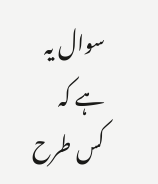سوال یہ ہے کہ کس طرح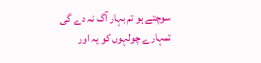سوچتے ہو تم بہار آگ نہ دے گی تمہارے چولہوں کو یہ اور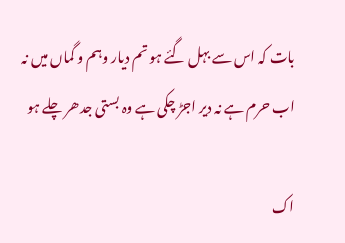بات کہ اس سے بہل گئے ہو تم دیار وہم و گماں میں نہ اب حرم ہے نہ دیر اجڑ چکی ہے وہ بستی جدھر چلے ہو

اک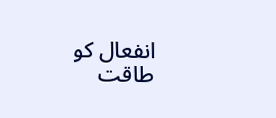انفعال کو طاقت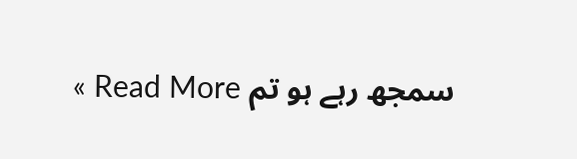سمجھ رہے ہو تم Read More »